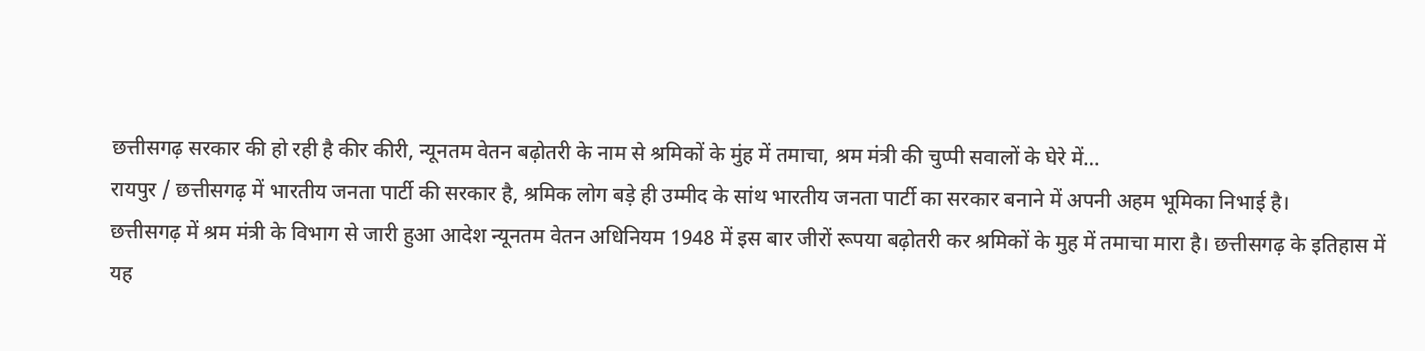छत्तीसगढ़ सरकार की हो रही है कीर कीरी, न्यूनतम वेतन बढ़ोतरी के नाम से श्रमिकों के मुंह में तमाचा, श्रम मंत्री की चुप्पी सवालों के घेरे में…
रायपुर / छत्तीसगढ़ में भारतीय जनता पार्टी की सरकार है, श्रमिक लोग बड़े ही उम्मीद के सांथ भारतीय जनता पार्टी का सरकार बनाने में अपनी अहम भूमिका निभाई है।
छत्तीसगढ़ में श्रम मंत्री के विभाग से जारी हुआ आदेश न्यूनतम वेतन अधिनियम 1948 में इस बार जीरों रूपया बढ़ोतरी कर श्रमिकों के मुह में तमाचा मारा है। छत्तीसगढ़ के इतिहास में यह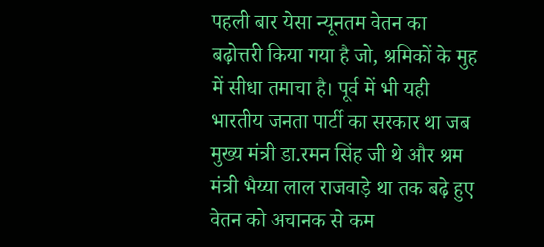पहली बार येसा न्यूनतम वेतन का बढ़ोत्तरी किया गया है जो, श्रमिकों के मुह में सीधा तमाचा है। पूर्व में भी यही भारतीय जनता पार्टी का सरकार था जब मुख्य मंत्री डा.रमन सिंह जी थे और श्रम मंत्री भैय्या लाल राजवाड़े था तक बढ़े हुए वेतन को अचानक से कम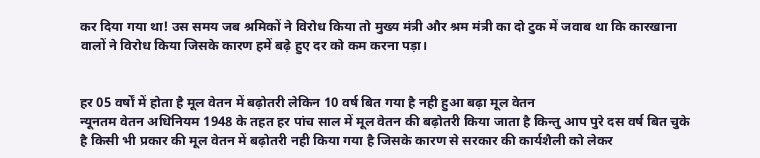कर दिया गया था! उस समय जब श्रमिकों ने विरोध किया तो मुख्य मंत्री और श्रम मंत्री का दो टुक में जवाब था कि कारखाना वालों ने विरोध किया जिसके कारण हमें बढ़े हुए दर को कम करना पड़ा।


हर 05 वर्षों में होता है मूल वेतन में बढ़ोतरी लेकिन 10 वर्ष बित गया है नही हुआ बढ़ा मूल वेतन
न्यूनतम वेतन अधिनियम 1948 के तहत हर पांच साल में मूल वेतन की बढ़ोतरी किया जाता है किन्तु आप पुरे दस वर्ष बित चुके है किसी भी प्रकार की मूल वेतन में बढ़ोतरी नही किया गया है जिसके कारण से सरकार की कार्यशैली को लेकर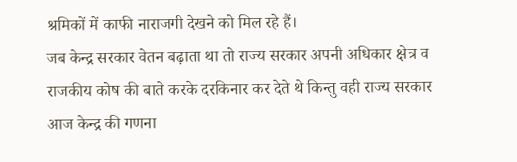श्रमिकों में काफी नाराजगी देखने को मिल रहे हैं।
जब केन्द्र सरकार वेतन बढ़ाता था तो राज्य सरकार अपनी अधिकार क्षेत्र व राजकीय कोष की बाते करके दरकिनार कर देते थे किन्तु वही राज्य सरकार आज केन्द्र की गणना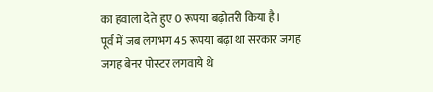का हवाला देते हुए 0 रूपया बढ़ोतरी किया है।
पूर्व में जब लगभग 45 रूपया बढ़ा था सरकार जगह जगह बेनर पोस्टर लगवाये थे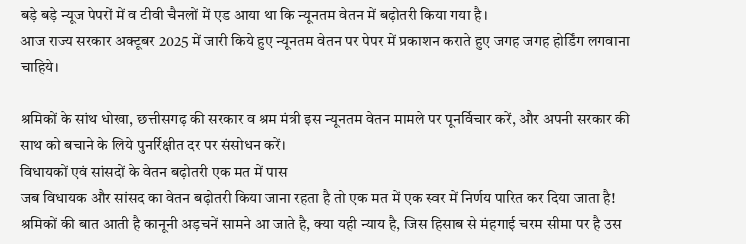बड़े बड़े न्यूज पेपरों में व टीवी चैनलों में एड आया था कि न्यूनतम वेतन में बढ़ोतरी किया गया है।
आज राज्य सरकार अक्टूबर 2025 में जारी किये हुए न्यूनतम वेतन पर पेपर में प्रकाशन कराते हुए जगह जगह होर्डिंग लगवाना चाहिये।

श्रमिकों के सांथ धोखा, छत्तीसगढ़ की सरकार व श्रम मंत्री इस न्यूनतम वेतन मामले पर पूनर्विचार करें, और अपनी सरकार की साथ को बचाने के लिये पुनर्रिक्षीत दर पर संसोधन करें।
विधायकों एवं सांसदों के वेतन बढ़ोतरी एक मत में पास
जब विधायक और सांसद का वेतन बढ़ोतरी किया जाना रहता है तो एक मत में एक स्वर में निर्णय पारित कर दिया जाता है! श्रमिकों की बात आती है कानूनी अड़चनें सामने आ जाते है, क्या यही न्याय है, जिस हिसाब से मंहगाई चरम सीमा पर है उस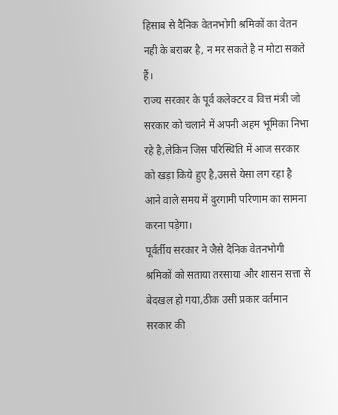हिसाब से दैनिक वेतनभोगी श्रमिकों का वेतन नही के बराबर है, न मर सकते है न मोटा सकते हैं।
राज्य सरकार के पूर्व कलेक्टर व वित्त मंत्री जो सरकार को चलाने में अपनी अहम भूमिका निभा रहे है,लेकिन जिस परिस्थिति में आज सरकार को खड़ा किये हुए है,उससे येसा लग रहा है आने वाले समय में दुरगामी परिणाम का सामना करना पड़ेगा।
पूर्वर्तीय सरकार ने जैसे दैनिक वेतनभोगी श्रमिकों को सताया तरसाया और शासन सत्ता से बेदखल हो गया,ठीक उसी प्रकार वर्तमान सरकार की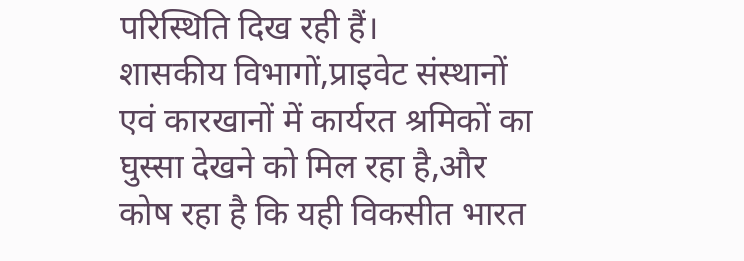परिस्थिति दिख रही हैं।
शासकीय विभागों,प्राइवेट संस्थानों एवं कारखानों में कार्यरत श्रमिकों का घुस्सा देखने को मिल रहा है,और कोष रहा है कि यही विकसीत भारत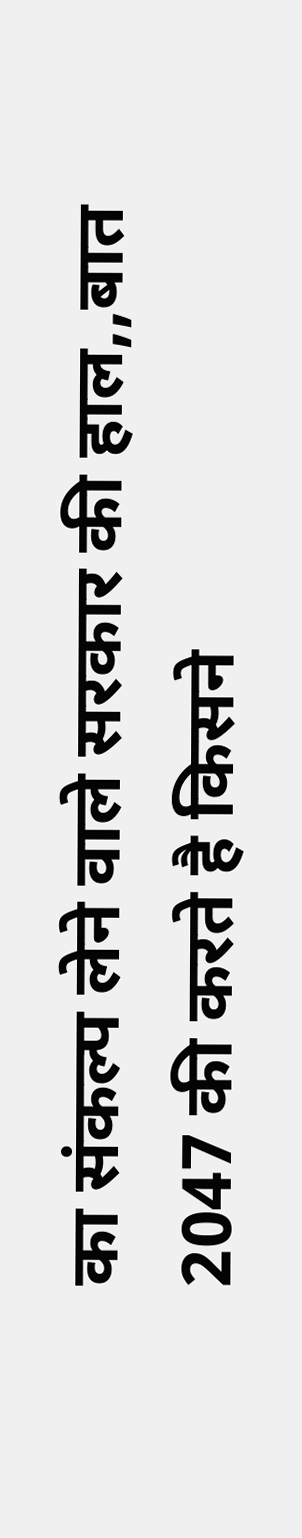का संकल्प लेने वाले सरकार की हाल,,बात 2047 की करते है किसने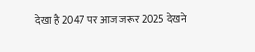देखा है 2047 पर आज जरूर 2025 देखने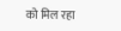को मिल रहा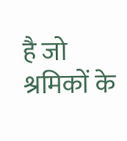है जो श्रमिकों के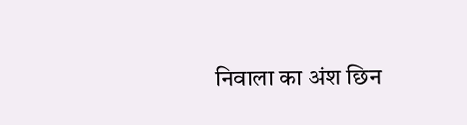निवाला का अंश छिन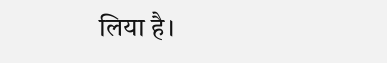लिया है।